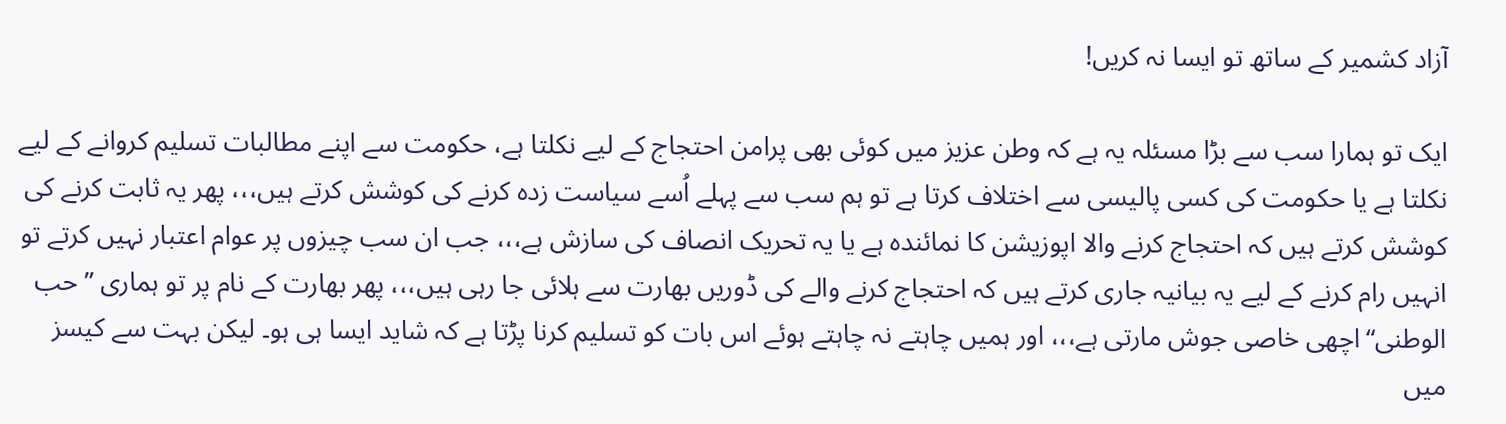آزاد کشمیر کے ساتھ تو ایسا نہ کریں!

ایک تو ہمارا سب سے بڑا مسئلہ یہ ہے کہ وطن عزیز میں کوئی بھی پرامن احتجاج کے لیے نکلتا ہے، حکومت سے اپنے مطالبات تسلیم کروانے کے لیے نکلتا ہے یا حکومت کی کسی پالیسی سے اختلاف کرتا ہے تو ہم سب سے پہلے اُسے سیاست زدہ کرنے کی کوشش کرتے ہیں،،، پھر یہ ثابت کرنے کی کوشش کرتے ہیں کہ احتجاج کرنے والا اپوزیشن کا نمائندہ ہے یا یہ تحریک انصاف کی سازش ہے،،، جب ان سب چیزوں پر عوام اعتبار نہیں کرتے تو انہیں رام کرنے کے لیے یہ بیانیہ جاری کرتے ہیں کہ احتجاج کرنے والے کی ڈوریں بھارت سے ہلائی جا رہی ہیں،،، پھر بھارت کے نام پر تو ہماری ”حب الوطنی“اچھی خاصی جوش مارتی ہے،،، اور ہمیں چاہتے نہ چاہتے ہوئے اس بات کو تسلیم کرنا پڑتا ہے کہ شاید ایسا ہی ہو۔ لیکن بہت سے کیسز میں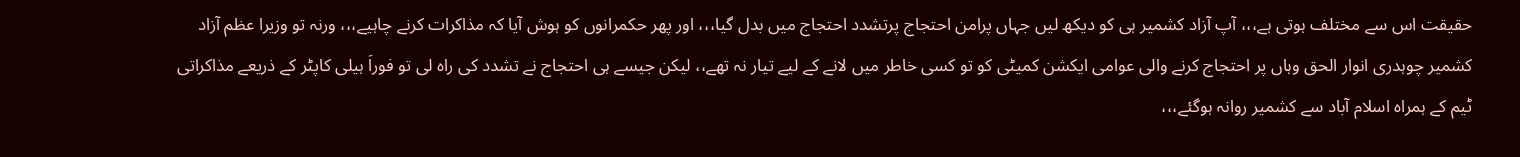حقیقت اس سے مختلف ہوتی ہے،،، آپ آزاد کشمیر ہی کو دیکھ لیں جہاں پرامن احتجاج پرتشدد احتجاج میں بدل گیا،،، اور پھر حکمرانوں کو ہوش آیا کہ مذاکرات کرنے چاہیے،،، ورنہ تو وزیرا عظم آزاد کشمیر چوہدری انوار الحق وہاں پر احتجاج کرنے والی عوامی ایکشن کمیٹی کو تو کسی خاطر میں لانے کے لیے تیار نہ تھے،، لیکن جیسے ہی احتجاج نے تشدد کی راہ لی تو فوراَ ہیلی کاپٹر کے ذریعے مذاکراتی ٹیم کے ہمراہ اسلام آباد سے کشمیر روانہ ہوگئے،،،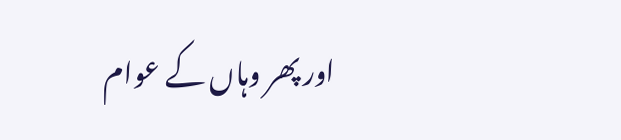اور پھر وہاں کے عوام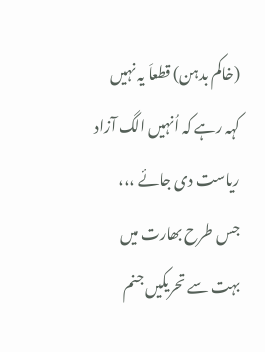(خاکم بدہن) قطعاَ یہ نہیں کہہ رہے کہ اُنہیں الگ آزاد ریاست دی جائے ،،، جس طرح بھارت میں بہت سے تحریکیں جنم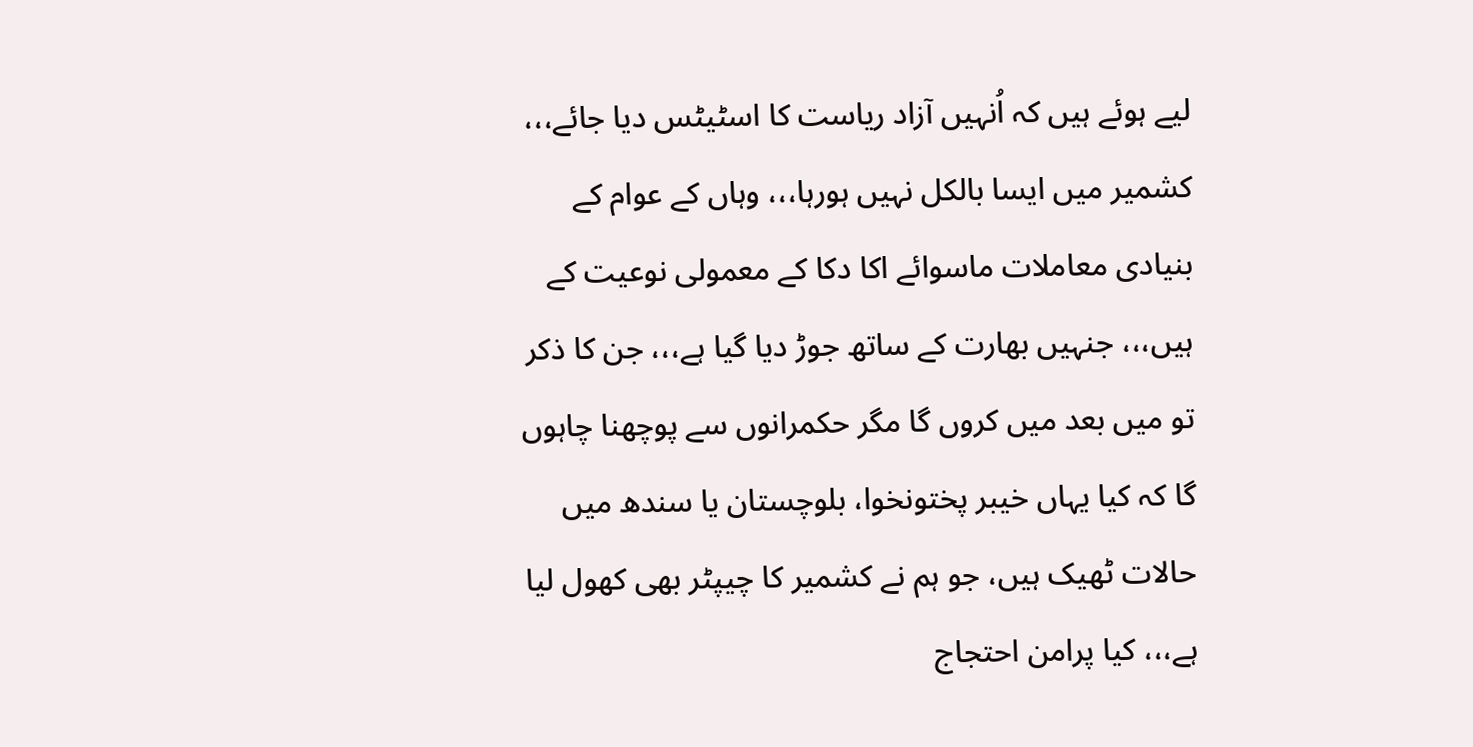لیے ہوئے ہیں کہ اُنہیں آزاد ریاست کا اسٹیٹس دیا جائے،،، کشمیر میں ایسا بالکل نہیں ہورہا،،، وہاں کے عوام کے بنیادی معاملات ماسوائے اکا دکا کے معمولی نوعیت کے ہیں،،، جنہیں بھارت کے ساتھ جوڑ دیا گیا ہے،،، جن کا ذکر تو میں بعد میں کروں گا مگر حکمرانوں سے پوچھنا چاہوں گا کہ کیا یہاں خیبر پختونخوا، بلوچستان یا سندھ میں حالات ٹھیک ہیں، جو ہم نے کشمیر کا چیپٹر بھی کھول لیا ہے،،، کیا پرامن احتجاج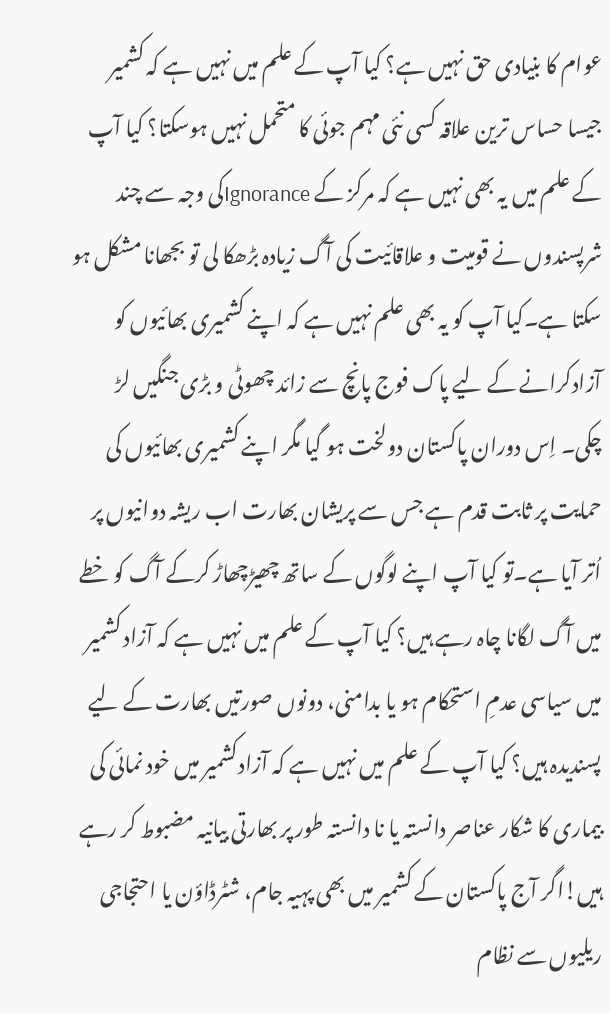عوام کا بنیادی حق نہیں ہے؟ کیا آپ کے علم میں نہیں ہے کہ کشمیر جیسا حساس ترین علاقہ کسی نئی مہم جوئی کا متحمل نہیں ہوسکتا؟ کیا آپ کے علم میں یہ بھی نہیں ہے کہ مرکز کے Ignoranceکی وجہ سے چند شرپسندوں نے قومیت و علاقائیت کی آگ زیادہ بڑھکا لی تو بجھانا مشکل ہو سکتا ہے۔کیا آپ کو یہ بھی علم نہیں ہے کہ اپنے کشمیری بھائیوں کو آزادکرانے کے لیے پاک فوج پانچ سے زائد چھوٹی و بڑی جنگیں لڑ چکی۔ اِس دوران پاکستان دولخت ہو گیا مگر اپنے کشمیری بھائیوں کی حمایت پر ثابت قدم ہے جس سے پریشان بھارت اب ریشہ دوانیوں پر اُتر آیا ہے۔تو کیا آپ اپنے لوگوں کے ساتھ چھیڑچھاڑ کرکے آگ کو خطے میں آگ لگانا چاہ رہے ہیں؟ کیا آپ کے علم میں نہیں ہے کہ آزاد کشمیر میں سیاسی عدمِ استحکام ہو یا بدامنی، دونوں صورتیں بھارت کے لیے پسندیدہ ہیں؟ کیا آپ کے علم میں نہیں ہے کہ آزادکشمیر میں خود نمائی کی بیماری کا شکار عناصر دانستہ یا نا دانستہ طور پر بھارتی بیانیہ مضبوط کر رہے ہیں!اگر آج پاکستان کے کشمیر میں بھی پہیہ جام، شٹرڈاؤن یا احتجاجی ریلیوں سے نظام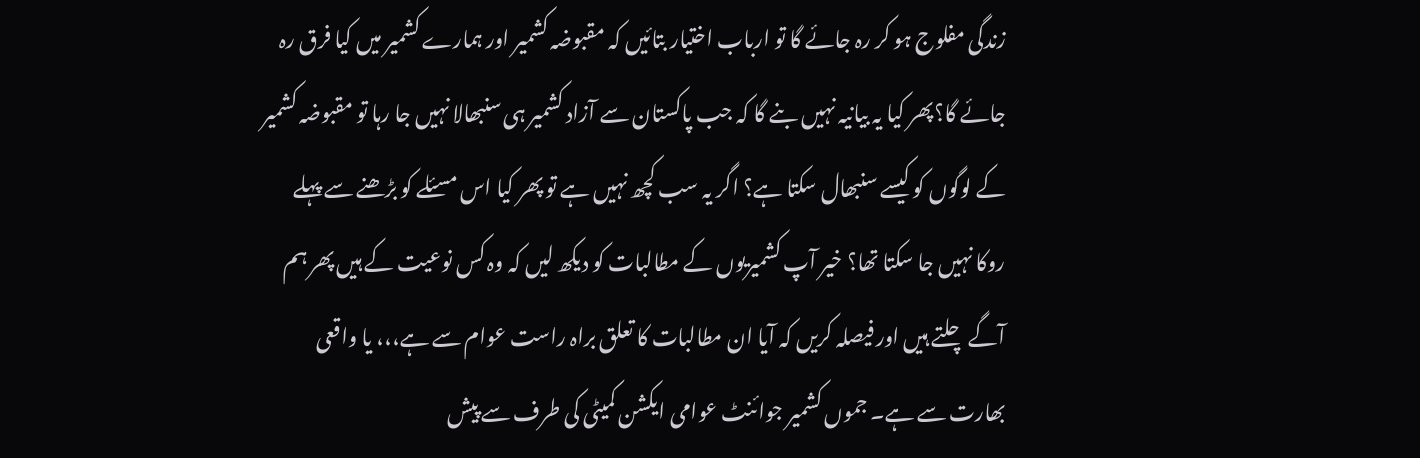زندگی مفلوج ہو کر رہ جائے گا تو ارباب اختیار بتائیں کہ مقبوضہ کشمیر اور ہمارے کشمیر میں کیا فرق رہ جائے گا؟پھر کیا یہ بیانیہ نہیں بنے گا کہ جب پاکستان سے آزاد کشمیر ہی سنبھالا نہیں جا رہا تو مقبوضہ کشمیر کے لوگوں کو کیسے سنبھال سکتا ہے؟ اگر یہ سب کچھ نہیں ہے تو پھر کیا اس مسئلے کو بڑھنے سے پہلے روکا نہیں جا سکتا تھا؟ خیر آپ کشمیریوں کے مطالبات کو دیکھ لیں کہ وہ کس نوعیت کے ہیں پھر ہم آگے چلتے ہیں اور فیصلہ کریں کہ آیا ان مطالبات کا تعلق براہ راست عوام سے ہے،،، یا واقعی بھارت سے ہے۔ جموں کشمیر جوائنٹ عوامی ایکشن کمیٹی کی طرف سے پیش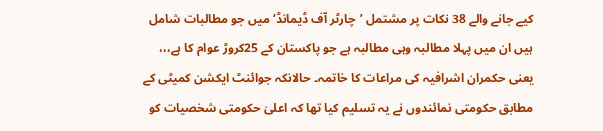کیے جانے والے 38 نکات پر مشتمل ’چارٹر آف ڈیمانڈ‘ میں جو مطالبات شامل ہیں ان میں پہلا مطالبہ وہی مطالبہ ہے جو پاکستان کے 25کروڑ عوام کا ہے،،، یعنی حکمران اشرافیہ کی مراعات کا خاتمہ۔ حالانکہ جوائنٹ ایکشن کمیٹی کے مطابق حکومتی نمائندوں نے یہ تسلیم کیا تھا کہ اعلیٰ حکومتی شخصیات کو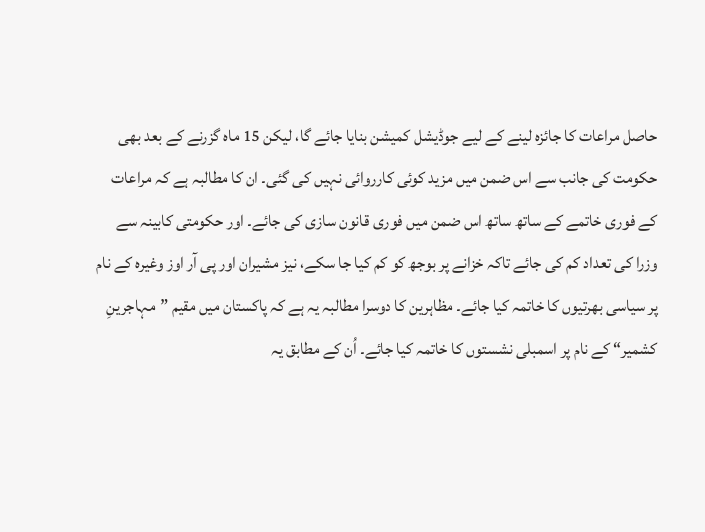حاصل مراعات کا جائزہ لینے کے لیے جوڈیشل کمیشن بنایا جائے گا، لیکن 15 ماہ گزرنے کے بعد بھی حکومت کی جانب سے اس ضمن میں مزید کوئی کارروائی نہیں کی گئی۔ ان کا مطالبہ ہے کہ مراعات کے فوری خاتمے کے ساتھ ساتھ اس ضمن میں فوری قانون سازی کی جائے۔ اور حکومتی کابینہ سے وزرا کی تعداد کم کی جائے تاکہ خزانے پر بوجھ کو کم کیا جا سکے، نیز مشیران اور پی آر اوز وغیرہ کے نام پر سیاسی بھرتیوں کا خاتمہ کیا جائے۔ مظاہرین کا دوسرا مطالبہ یہ ہے کہ پاکستان میں مقیم ”مہاجرینِ کشمیر“ کے نام پر اسمبلی نشستوں کا خاتمہ کیا جائے۔ اُن کے مطابق یہ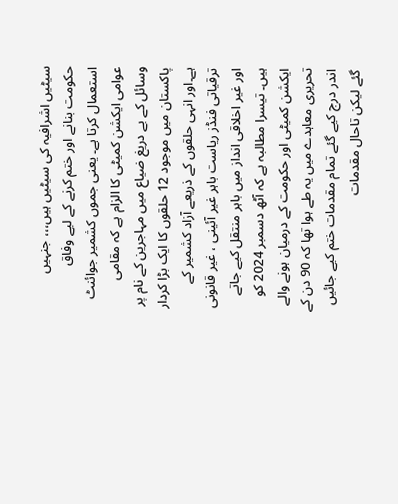سیٹیں اشرافیہ کی سیٹیں ہیں،،، جنہیں حکومت بنانے اور ختم کرنے کے لیے وفاق استعمال کرتا ہے۔ یعنی جموں کشمیر جوائنٹ عوامی ایکشن کمیٹی کا الزام ہے کہ مقامی وسائل کے بے دریغ ضیاع میں مہاجرین کے نام پر پاکستان میں موجود 12 حلقوں کا ایک بڑا کردار ہے۔اور انہی حلقوں کے ذریعے آزاد کشمیر کے ترقیاتی فنڈز ریاست باہر غیر آئینی ، غیر قانونی اور غیر اخلاقی انداز میں باہر منتقل کیے جاتے ہیں۔ تیسرا مطالبہ ہے کہ آٹھ دسمبر 2024 کو ایکشن کمیٹی اور حکومت کے درمیان ہونے والے تحریری معاہدے میں یہ طے ہوا تھا کہ 90 دن کے اندر درج کیے گئے تمام مقدمات ختم کیے جائیں گئے لیکن تاحال مقدمات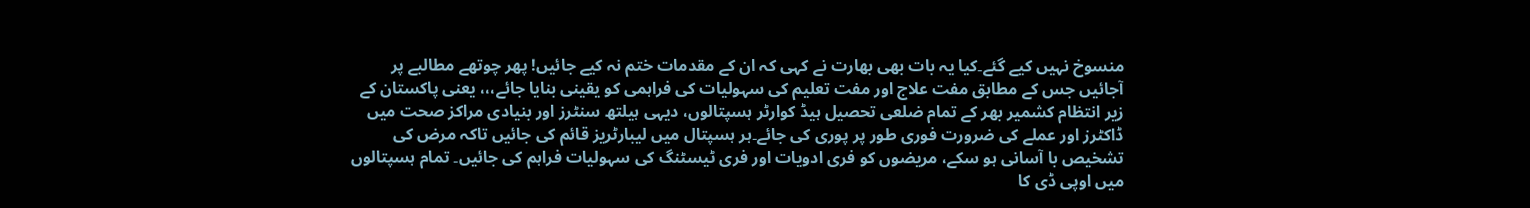منسوخ نہیں کیے گئے۔کیا یہ بات بھی بھارت نے کہی کہ ان کے مقدمات ختم نہ کیے جائیں! پھر چوتھے مطالبے پر آجائیں جس کے مطابق مفت علاج اور مفت تعلیم کی سہولیات کی فراہمی کو یقینی بنایا جائے،،، یعنی پاکستان کے زیر انتظام کشمیر بھر کے تمام ضلعی تحصیل ہیڈ کوارٹر ہسپتالوں، دیہی ہیلتھ سنٹرز اور بنیادی مراکز صحت میں ڈاکٹرز اور عملے کی ضرورت فوری طور پر پوری کی جائے۔ہر ہسپتال میں لیبارٹریز قائم کی جائیں تاکہ مرض کی تشخیص با آسانی ہو سکے، مریضوں کو فری ادویات اور فری ٹیسٹنگ کی سہولیات فراہم کی جائیں۔ تمام ہسپتالوں میں اوپی ڈی کا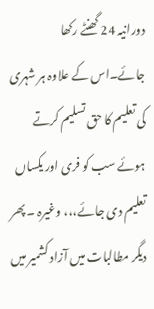دورانیہ 24 گھنٹے رکھا جائے۔اس کے علاوہ ہر شہری کی تعلیم کا حق تسلیم کرتے ہوئے سب کو فری اور یکساں تعلیم دی جائے،،، وغیرہ ۔ پھر دیگر مطالبات میں آزاد کشمیر میں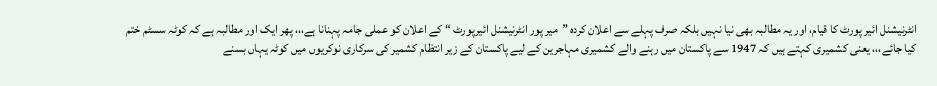انٹرنیشنل ائیر پورٹ کا قیام، اور یہ مطالبہ بھی نیا نہیں بلکہ صرف پہلے سے اعلان کردہ ”میر پور انٹرنیشنل ائیرپورٹ “ کے اعلان کو عملی جامہ پہنانا ہے،،، پھر ایک اور مطالبہ ہے کہ کوٹہ سسٹم ختم کیا جائے،،، یعنی کشمیری کہتے ہیں کہ 1947 سے پاکستان میں رہنے والے کشمیری مہاجرین کے لیے پاکستان کے زیر انتظام کشمیر کی سرکاری نوکریوں میں کوٹہ یہاں بسنے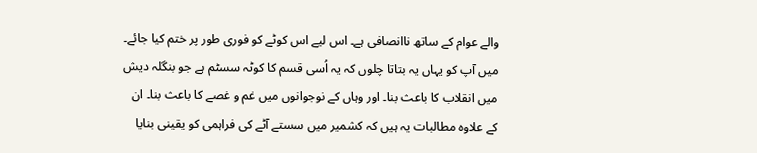والے عوام کے ساتھ ناانصافی ہے۔ اس لیے اس کوٹے کو فوری طور پر ختم کیا جائے۔ میں آپ کو یہاں یہ بتاتا چلوں کہ یہ اُسی قسم کا کوٹہ سسٹم ہے جو بنگلہ دیش میں انقلاب کا باعث بنا۔ اور وہاں کے نوجوانوں میں غم و غصے کا باعث بنا۔ ان کے علاوہ مطالبات یہ ہیں کہ کشمیر میں سستے آٹے کی فراہمی کو یقینی بنایا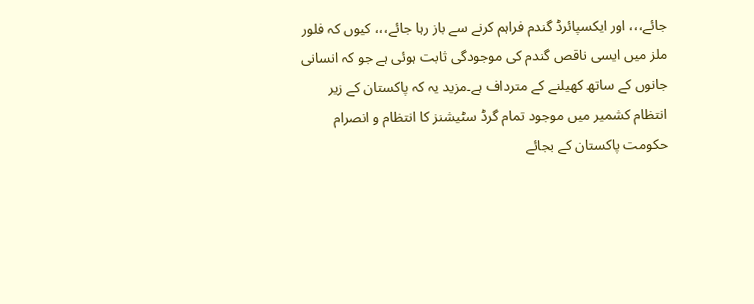جائے،،، اور ایکسپائرڈ گندم فراہم کرنے سے باز رہا جائے،،، کیوں کہ فلور ملز میں ایسی ناقص گندم کی موجودگی ثابت ہوئی ہے جو کہ انسانی جانوں کے ساتھ کھیلنے کے مترداف ہے۔مزید یہ کہ پاکستان کے زیر انتظام کشمیر میں موجود تمام گرڈ سٹیشنز کا انتظام و انصرام حکومت پاکستان کے بجائے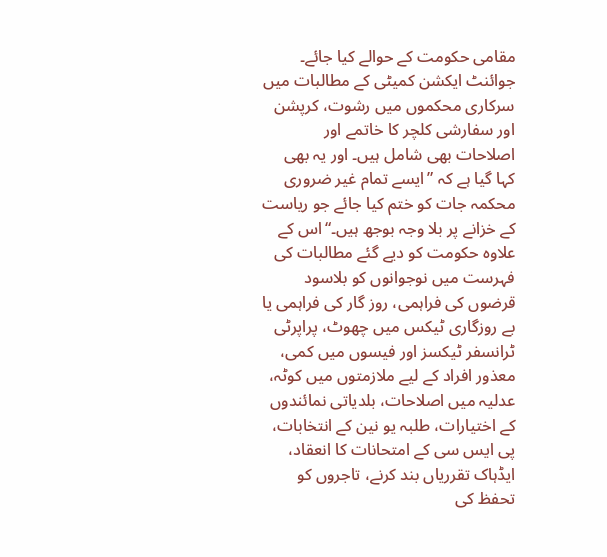مقامی حکومت کے حوالے کیا جائے۔ جوائنٹ ایکشن کمیٹی کے مطالبات میں سرکاری محکموں میں رشوت، کرپشن اور سفارشی کلچر کا خاتمے اور اصلاحات بھی شامل ہیں۔ اور یہ بھی کہا گیا ہے کہ ”ایسے تمام غیر ضروری محکمہ جات کو ختم کیا جائے جو ریاست کے خزانے پر بلا وجہ بوجھ ہیں۔“اس کے علاوہ حکومت کو دیے گئے مطالبات کی فہرست میں نوجوانوں کو بلاسود قرضوں کی فراہمی، روز گار کی فراہمی یا بے روزگاری ٹیکس میں چھوٹ، پراپرٹی ٹرانسفر ٹیکسز اور فیسوں میں کمی، معذور افراد کے لیے ملازمتوں میں کوٹہ، عدلیہ میں اصلاحات، بلدیاتی نمائندوں کے اختیارات، طلبہ یو نین کے انتخابات، پی ایس سی کے امتحانات کا انعقاد، ایڈہاک تقرریاں بند کرنے، تاجروں کو تحفظ کی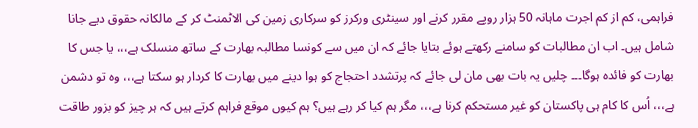فراہمی، کم از کم اجرت ماہانہ 50 ہزار روپے مقرر کرنے اور سینٹری ورکرز کو سرکاری زمین کی الاٹمنٹ کر کے مالکانہ حقوق دیے جانا شامل ہیں۔ اب ان مطالبات کو سامنے رکھتے ہوئے بتایا جائے کہ ان میں سے کونسا مطالبہ بھارت کے ساتھ منسلک ہے،،، یا جس کا بھارت کو فائدہ ہوگا۔۔۔ چلیں یہ بات بھی مان لی جائے کہ پرتشدد احتجاج کو ہوا دینے میں بھارت کا کردار ہو سکتا ہے،،، وہ تو دشمن ہے،،، اُس کا کام ہی پاکستان کو غیر مستحکم کرنا ہے،،، مگر ہم کیا کر رہے ہیں؟ ہم کیوں موقع فراہم کرتے ہیں کہ ہر چیز کو بزور طاقت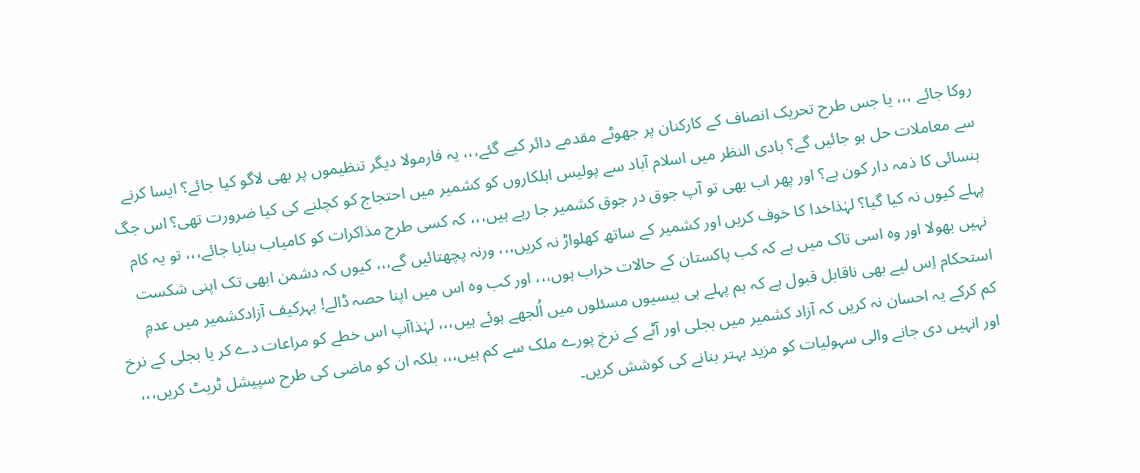روکا جائے ،،، یا جس طرح تحریک انصاف کے کارکنان پر جھوٹے مقدمے دائر کیے گئے،،، یہ فارمولا دیگر تنظیموں پر بھی لاگو کیا جائے؟ ایسا کرنے سے معاملات حل ہو جائیں گے؟ بادی النظر میں اسلام آباد سے پولیس اہلکاروں کو کشمیر میں احتجاج کو کچلنے کی کیا ضرورت تھی؟ اس جگ ہنسائی کا ذمہ دار کون ہے؟ اور پھر اب بھی تو آپ جوق در جوق کشمیر جا رہے ہیں،،، کہ کسی طرح مذاکرات کو کامیاب بنایا جائے،،، تو یہ کام پہلے کیوں نہ کیا گیا؟ لہٰذاخدا کا خوف کریں اور کشمیر کے ساتھ کھلواڑ نہ کریں،،، ورنہ پچھتائیں گے،،، کیوں کہ دشمن ابھی تک اپنی شکست نہیں بھولا اور وہ اسی تاک میں ہے کہ کب پاکستان کے حالات خراب ہوں،،، اور کب وہ اس میں اپنا حصہ ڈالے! بہرکیف آزادکشمیر میں عدمِ استحکام اِس لیے بھی ناقابل قبول ہے کہ ہم پہلے ہی بیسیوں مسئلوں میں اُلجھے ہوئے ہیں،،، لہٰذاآپ اس خطے کو مراعات دے کر یا بجلی کے نرخ کم کرکے یہ احسان نہ کریں کہ آزاد کشمیر میں بجلی اور آٹے کے نرخ پورے ملک سے کم ہیں،،، بلکہ ان کو ماضی کی طرح سپیشل ٹریٹ کریں،،، اور انہیں دی جانے والی سہولیات کو مزید بہتر بنانے کی کوشش کریں۔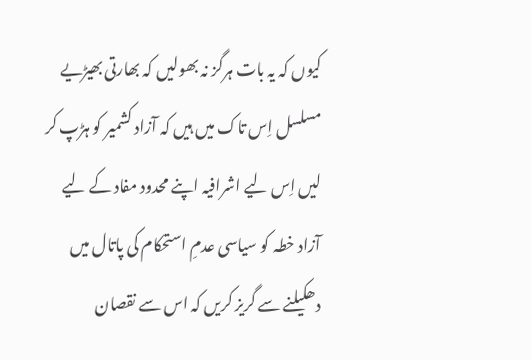کیوں کہ یہ بات ہرگز نہ بھولیں کہ بھارتی بھیڑیے مسلسل اِس تاک میں ہیں کہ آزاد کشمیر کو ہڑپ کر لیں اِس لیے اشرافیہ اپنے محدود مفاد کے لیے آزاد خطہ کو سیاسی عدمِ استحکام کی پاتال میں دھکیلنے سے گریز کریں کہ اس سے نقصان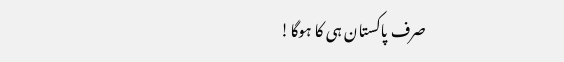صرف پاکستان ہی کا ہوگا!